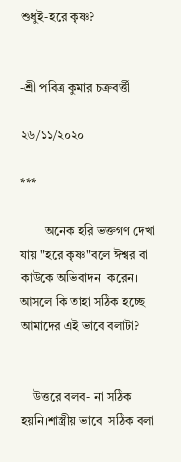শুধুই-হরে কৃষ্ণ?


-শ্রী পবিত্র কুমার চক্রবর্ত্তী

২৬/১১/২০২০

***

        অনেক হরি ভক্তগণ দেখা যায় "হরে কৃষ্ণ"বলে ঈশ্বর বা কাউকে অভিবাদন  করেন। আসলে কি তাহা সঠিক হচ্ছে আমাদের এই ভাবে বলাটা?


    উত্তরে বলব- না সঠিক হয়নি।শাস্ত্রীয় ভাবে  সঠিক বলা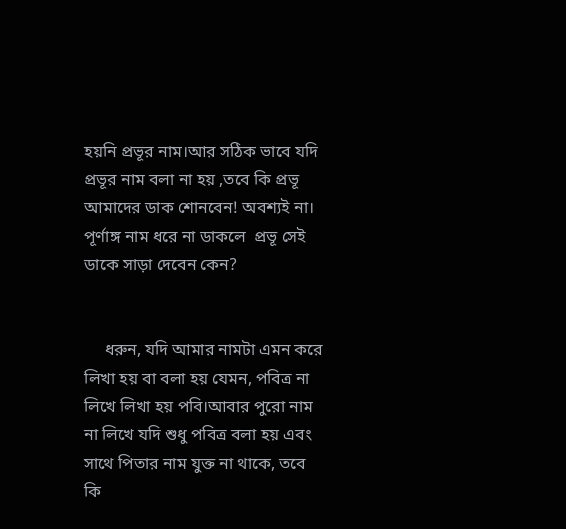হয়নি প্রভূর নাম।‌আর সঠিক ভাবে যদি প্রভূর নাম বলা না হয় ,তবে কি প্রভূ আমাদের ডাক শোনবেন! অবশ্যই না। পূর্ণাঙ্গ নাম ধরে না ডাকলে  প্রভূ সেই ডাকে সাড়া দেবেন কেন?


     ধরুন, যদি আমার নামটা এমন করে লিখা হয় বা বলা হয় যেমন, পবিত্র না লিখে লিখা হয় পবি।আবার পুরো নাম না লিখে যদি শুধু পবিত্র বলা হয় এবং সাথে পিতার নাম যুক্ত না থাকে, তবে কি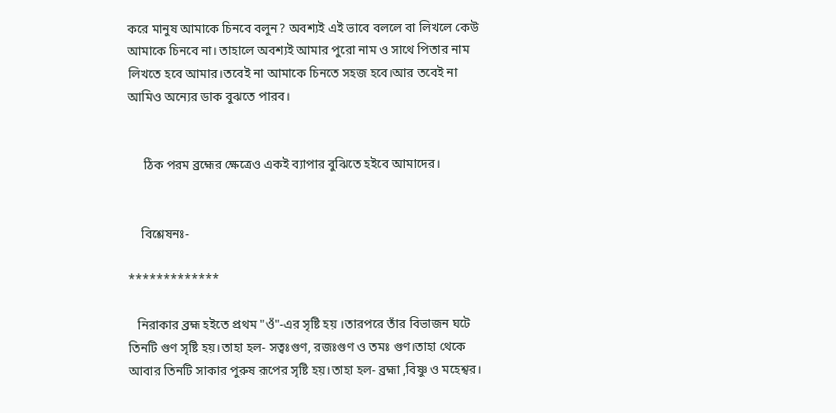করে মানুষ আমাকে চিনবে বলুন? অবশ্যই এই‌ ভাবে বললে বা লিখলে কেউ আমাকে চিনবে না। তাহালে অবশ্যই আমার পুরো নাম ও সাথে পিতার নাম  লিখতে হবে আমার।তবেই না আমাকে চিনতে সহজ হবে।আর তবেই না আমিও অন্যের ডাক বুঝতে পারব।


     ঠিক পরম ব্রহ্মের ক্ষেত্রেও একই ব্যাপার বুঝিতে হইবে আমাদের।


    বিশ্লেষনঃ-

*************

   নিরাকার ব্রহ্ম হইতে প্রথম "ওঁ"-এর সৃষ্টি হয় ।তারপরে তাঁর বিভাজন ঘটে তিনটি গুণ সৃষ্টি হয়।তাহা হল- সত্বঃগুণ, রজঃগুণ ও তমঃ গুণ।তাহা থেকে আবার তিনটি সাকার পুরুষ রূপের সৃষ্টি হয়।তাহা হল- ব্রহ্মা ,বিষ্ণু ও মহেশ্বর।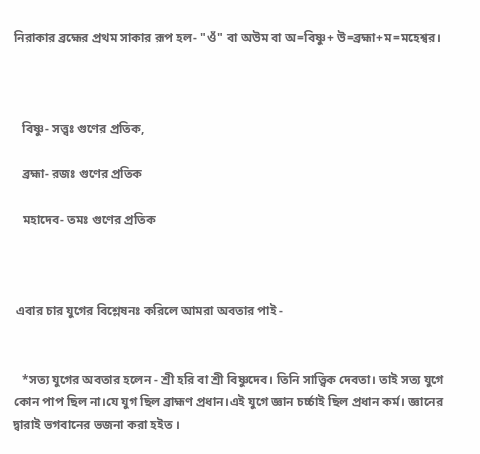নিরাকার ব্রহ্মের প্রথম সাকার রূপ হল- "ওঁ" বা অউম বা অ=বিষ্ণু+ উ=ব্রহ্মা+ম=মহেশ্বর।



   বিষ্ণু- সত্ত্বঃ গুণের প্রতিক,

   ব্রহ্মা- রজঃ গুণের প্রতিক

   মহাদেব- তমঃ গুণের প্রতিক



 এবার চার যুগের বিশ্লেষনঃ করিলে আমরা অবতার পাই -


   *সত্য যুগের অবতার হলেন - শ্রী হরি বা শ্রী বিষ্ণুদেব। তিনি সাত্ত্বিক দেবতা। তাই সত্য যুগে কোন পাপ ছিল না।যে যুগ ছিল ব্রাহ্মণ প্রধান।‌এই যুগে জ্ঞান চর্চ্চাই ছিল প্রধান কর্ম। জ্ঞানের দ্বারাই ভগবানের ভজনা করা হইত ।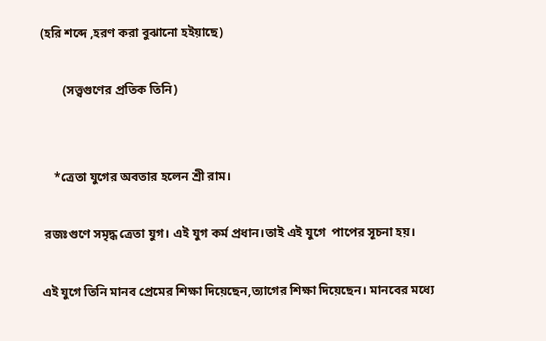(হরি শব্দে ,হরণ করা বুঝানো হইয়াছে)

       (সত্ত্বগুণের প্রতিক তিনি)


    *ত্রেতা যুগের অবতার হলেন শ্রী রাম।

 রজঃগুণে সমৃদ্ধ ত্রেতা যুগ। এই যুগ কর্ম প্রধান।তাই এই যুগে  পাপের সূচনা হয়।

এই যুগে তিনি মানব প্রেমের শিক্ষা দিয়েছেন,ত্যাগের শিক্ষা দিয়েছেন। মানবের মধ্যে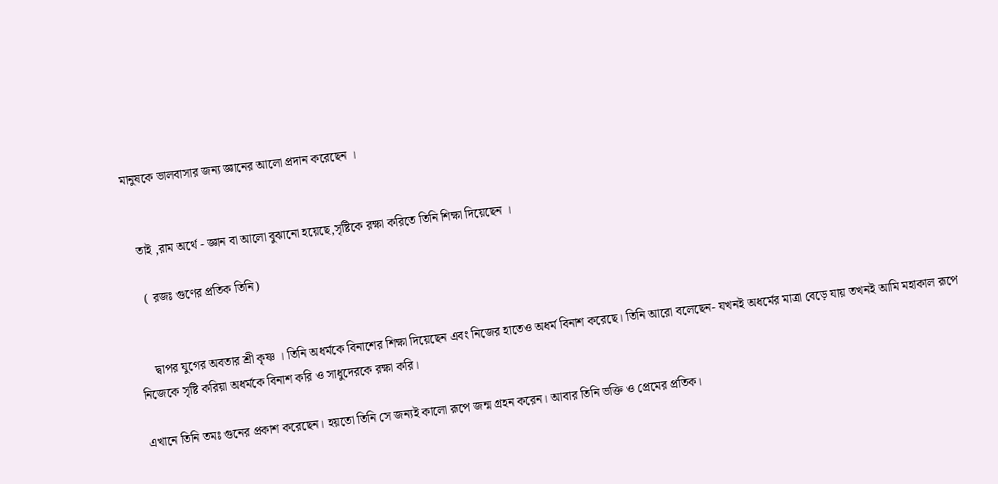মানুষকে ভালবাসার জন্য জ্ঞানের আলো প্রদান করেছেন ।


   তাই ,রাম অর্থে - জ্ঞান বা আলো বুঝানো হয়েছে,সৃষ্টিকে রক্ষা করিতে তিনি শিক্ষা দিয়েছেন ।

    ( রজঃ গুণের প্রতিক তিনি)


     দ্বাপর যুগের অবতার শ্রী কৃষ্ণ । তিনি অধর্মকে বিনাশের শিক্ষা দিয়েছেন এবং নিজের হাতেও অধর্ম বিনাশ করেছে। তিনি আরো বলেছেন- যখনই অধর্মের মাত্রা বেড়ে যায় তখনই আমি মহাকাল রূপে নিজেকে সৃষ্টি করিয়া অধর্মকে বিনাশ করি ও সাধুদেরকে রক্ষা করি।

এখানে তিনি তমঃ গুনের প্রকাশ করেছেন। হয়তো তিনি সে জন্যই কালো রূপে জন্ম গ্রহন করেন। আবার তিনি ভক্তি ও প্রেমের প্রতিক।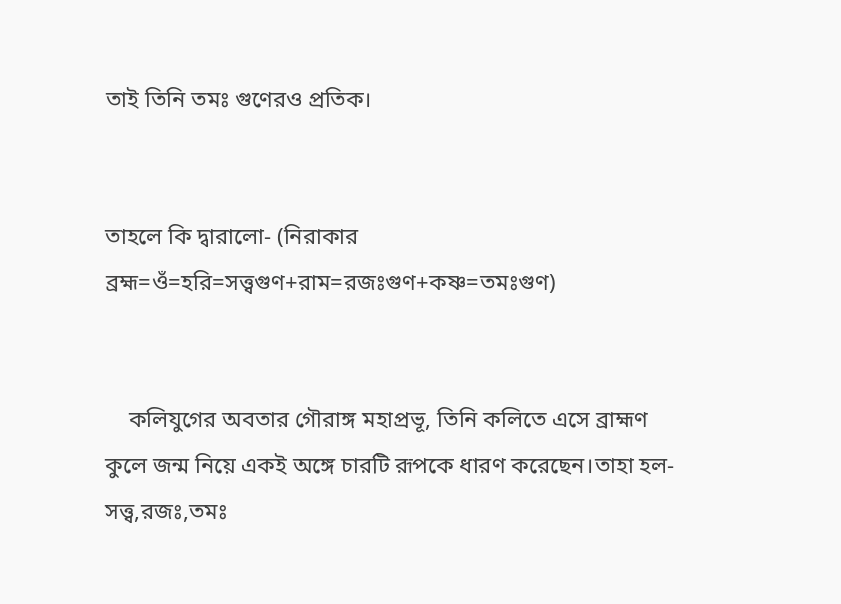তাই তিনি তমঃ গুণেরও প্রতিক।


তাহলে কি দ্বারালো- (নিরাকার ব্রহ্ম=ওঁ=হরি=সত্ত্বগুণ+রাম=রজঃগুণ+কষ্ণ=তমঃগুণ)


    কলিযুগের অবতার গৌরাঙ্গ মহাপ্রভূ, তিনি কলিতে এসে ব্রাহ্মণ কুলে জন্ম নিয়ে একই অঙ্গে চারটি রূপকে ধারণ করেছেন।তাহা হল-সত্ত্ব,রজঃ,তমঃ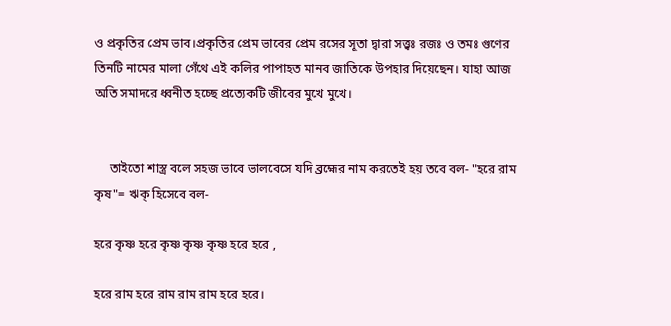ও প্রকৃতির প্রেম ভাব।প্রকৃতির প্রেম ভাবের প্রেম রসের সূতা দ্বারা সত্ত্বঃ রজঃ ও তমঃ গুণের তিনটি নামের মালা গেঁথে এই কলির পাপাহত মানব জাতিকে উপহার দিয়েছেন। যাহা আজ অতি সমাদরে ধ্বনীত হচ্ছে প্রত্যেকটি জীবের মুখে মুখে।


     তাইতো শাস্ত্র বলে সহজ ভাবে ভালবেসে যদি ব্রহ্মের নাম করতেই হয় তবে বল- "হরে রাম কৃষ"= ঋক্ হিসেবে বল-

হরে কৃষ্ণ হরে কৃষ্ণ কৃষ্ণ কৃষ্ণ হরে হরে ,

হরে রাম হরে রাম রাম রাম হরে হরে।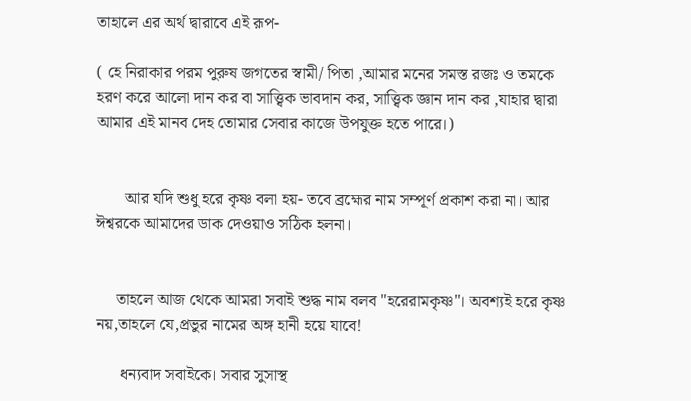তাহালে এর অর্থ দ্বারাবে এই রূপ-

( হে নিরাকার পরম পুরুষ জগতের স্বামী/ পিতা ,আমার মনের সমস্ত রজঃ ও তমকে  হরণ করে আলো দান কর বা সাত্ত্বিক ভাবদান কর, সাত্ত্বিক জ্ঞান দান কর ,যাহার দ্বারা আমার এই মানব দেহ তোমার সেবার কাজে উপযুক্ত হতে পারে।)


       আর যদি শুধু হরে কৃষ্ণ বলা হয়- তবে ব্রহ্মের নাম সম্পূর্ণ প্রকাশ করা না। আর ঈশ্বরকে আমাদের ডাক দেওয়াও সঠিক হলনা।


     তাহলে আজ থেকে আমরা সবাই শুদ্ধ নাম বলব "হরেরামকৃষ্ণ"। অবশ্যই হরে কৃষ্ণ নয়,তাহলে যে,প্রভুর নামের অঙ্গ হানী হয়ে যাবে!

      ধন্যবাদ সবাইকে। সবার সুসাস্থ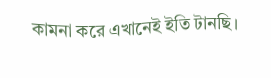কামনা করে এখানেই ইতি টানছি।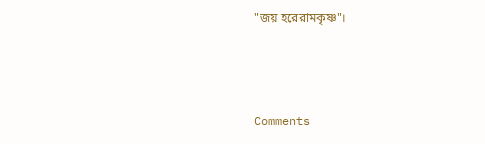"জয় হরেরামকৃষ্ণ"।



Comments